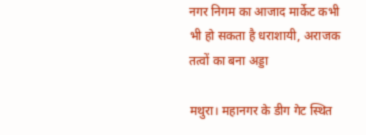नगर निगम का आजाद मार्केट कभी भी हो सकता है धराशायी, अराजक तत्वों का बना अड्डा

मथुरा। महानगर के डीग गेट स्थित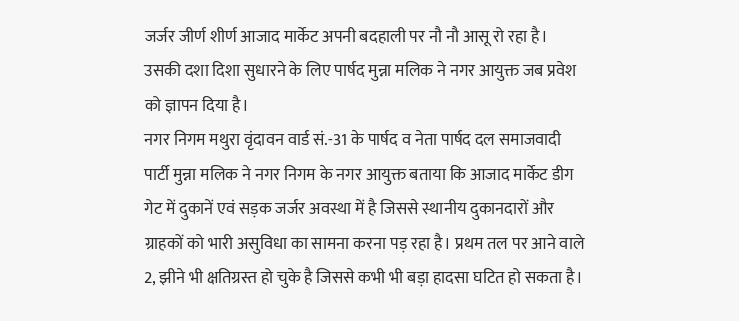जर्जर जीर्ण शीर्ण आजाद मार्केट अपनी बदहाली पर नौ नौ आसू रो रहा है। उसकी दशा दिशा सुधारने के लिए पार्षद मुन्ना मलिक ने नगर आयुक्त जब प्रवेश को ज्ञापन दिया है।
नगर निगम मथुरा वृंदावन वार्ड सं.-31 के पार्षद व नेता पार्षद दल समाजवादी पार्टी मुन्ना मलिक ने नगर निगम के नगर आयुक्त बताया कि आजाद मार्केट डीग गेट में दुकानें एवं सड़क जर्जर अवस्था में है जिससे स्थानीय दुकानदारों और ग्राहकों को भारी असुविधा का सामना करना पड़ रहा है। प्रथम तल पर आने वाले 2, झीने भी क्षतिग्रस्त हो चुके है जिससे कभी भी बड़ा हादसा घटित हो सकता है।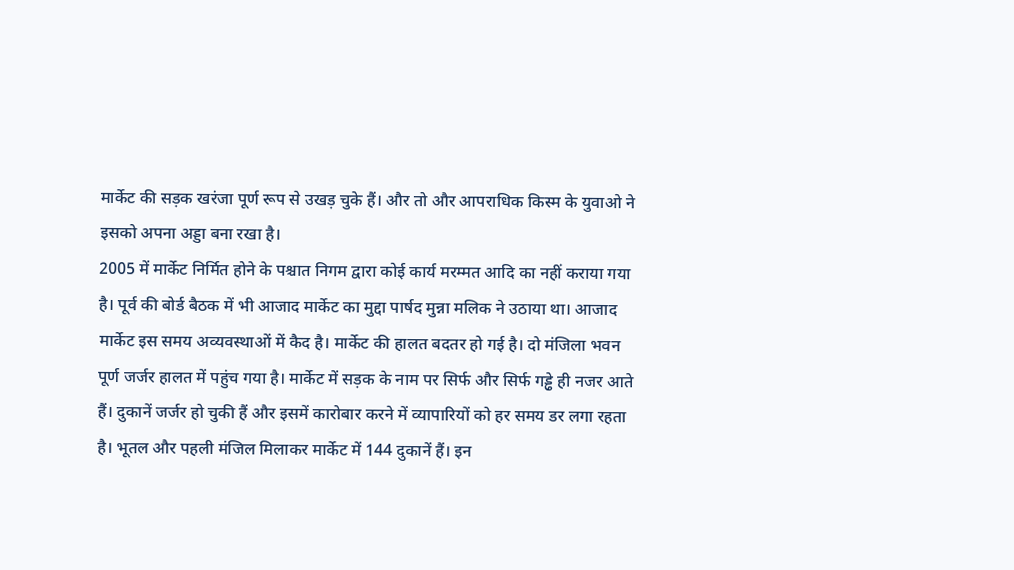मार्केट की सड़क खरंजा पूर्ण रूप से उखड़ चुके हैं। और तो और आपराधिक किस्म के युवाओ ने इसको अपना अड्डा बना रखा है।
2005 में मार्केट निर्मित होने के पश्चात निगम द्वारा कोई कार्य मरम्मत आदि का नहीं कराया गया है। पूर्व की बोर्ड बैठक में भी आजाद मार्केट का मुद्दा पार्षद मुन्ना मलिक ने उठाया था। आजाद मार्केट इस समय अव्यवस्थाओं में कैद है। मार्केट की हालत बदतर हो गई है। दो मंजिला भवन पूर्ण जर्जर हालत में पहुंच गया है। मार्केट में सड़क के नाम पर सिर्फ और सिर्फ गड्ढे ही नजर आते हैं। दुकानें जर्जर हो चुकी हैं और इसमें कारोबार करने में व्यापारियों को हर समय डर लगा रहता है। भूतल और पहली मंजिल मिलाकर मार्केट में 144 दुकानें हैं। इन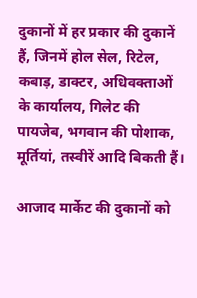दुकानों में हर प्रकार की दुकानें हैं, जिनमें होल सेल, रिटेल, कबाड़, डाक्टर, अधिवक्ताओं के कार्यालय, गिलेट की पायजेब, भगवान की पोशाक, मूर्तियां, तस्वीरें आदि बिकती हैं।

आजाद मार्केट की दुकानों को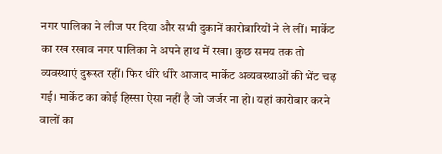नगर पालिका ने लीज पर दिया और सभी दुकानें कारोबारियों ने ले लीं। मार्केट का रख रखाव नगर पालिका ने अपने हाथ में रखा। कुछ समय तक तो व्यवस्थाएं दुरूस्त रहीं। फिर धीरे धीरे आजाद मार्केट अव्यवस्थाओं की भेंट चढ़ गई। मार्केट का कोई हिस्सा ऐसा नहीं है जो जर्जर ना हो। यहां कारोबार करने वालों का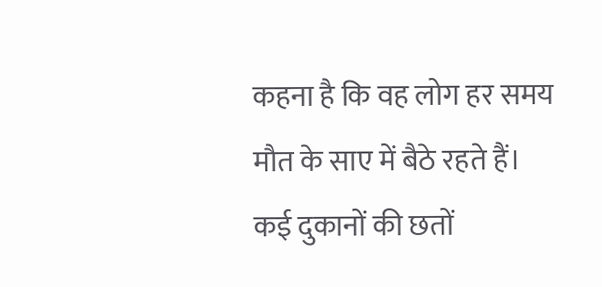कहना है कि वह लोग हर समय मौत के साए में बैठे रहते हैं। कई दुकानों की छतों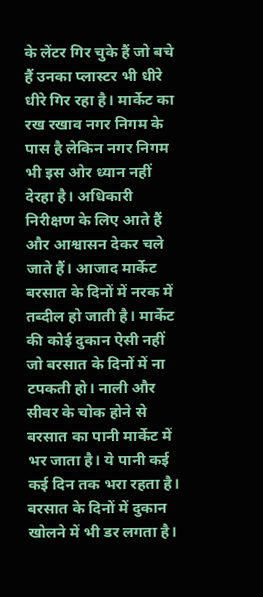के लेंटर गिर चुके हैं जो बचे हैं उनका प्लास्टर भी धीरे धीरे गिर रहा है। मार्केट का रख रखाव नगर निगम के पास है लेकिन नगर निगम भी इस ओर ध्यान नहीं देरहा है। अधिकारी निरीक्षण के लिए आते हैं और आश्वासन देकर चले जाते हैं। आजाद मार्केट बरसात के दिनों में नरक में तब्दील हो जाती है। मार्केट की कोई दुकान ऐसी नहीं जो बरसात के दिनों में ना टपकती हो। नाली और सीवर के चोक होने से बरसात का पानी मार्केट में भर जाता है। ये पानी कई कई दिन तक भरा रहता है। बरसात के दिनों में दुकान खोलने में भी डर लगता है।